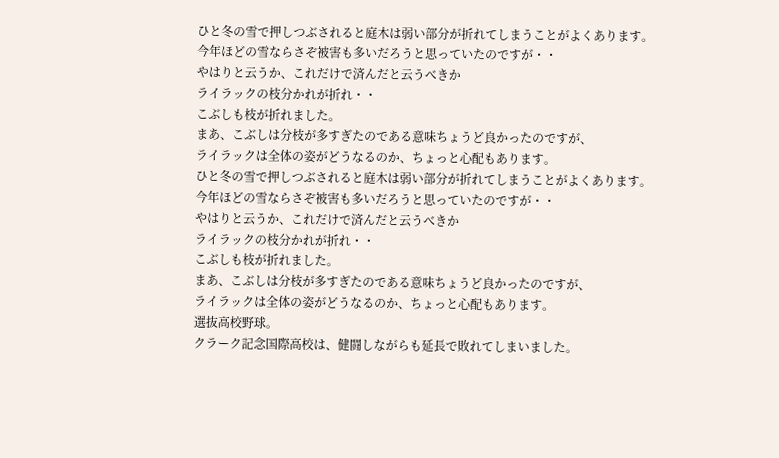ひと冬の雪で押しつぶされると庭木は弱い部分が折れてしまうことがよくあります。
今年ほどの雪ならさぞ被害も多いだろうと思っていたのですが・・
やはりと云うか、これだけで済んだと云うべきか
ライラックの枝分かれが折れ・・
こぶしも枝が折れました。
まあ、こぶしは分枝が多すぎたのである意味ちょうど良かったのですが、
ライラックは全体の姿がどうなるのか、ちょっと心配もあります。
ひと冬の雪で押しつぶされると庭木は弱い部分が折れてしまうことがよくあります。
今年ほどの雪ならさぞ被害も多いだろうと思っていたのですが・・
やはりと云うか、これだけで済んだと云うべきか
ライラックの枝分かれが折れ・・
こぶしも枝が折れました。
まあ、こぶしは分枝が多すぎたのである意味ちょうど良かったのですが、
ライラックは全体の姿がどうなるのか、ちょっと心配もあります。
選抜高校野球。
クラーク記念国際高校は、健闘しながらも延長で敗れてしまいました。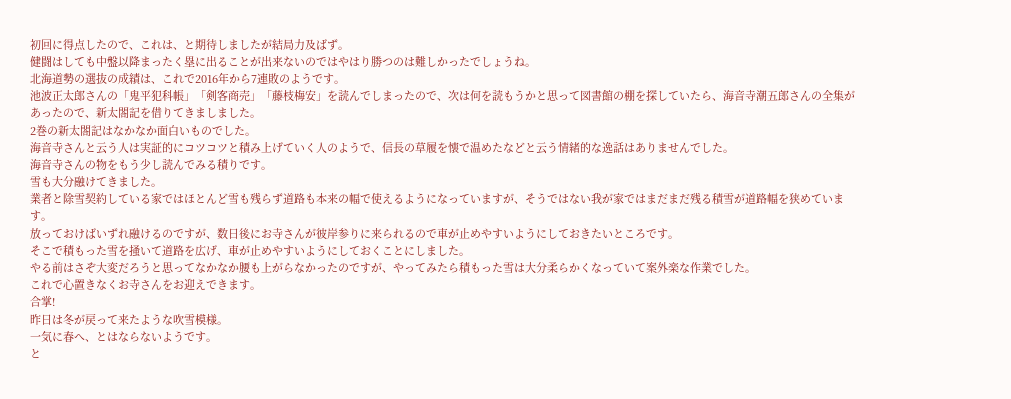初回に得点したので、これは、と期待しましたが結局力及ばず。
健闘はしても中盤以降まったく塁に出ることが出来ないのではやはり勝つのは難しかったでしょうね。
北海道勢の選抜の成績は、これで2016年から7連敗のようです。
池波正太郎さんの「鬼平犯科帳」「剣客商売」「藤枝梅安」を読んでしまったので、次は何を読もうかと思って図書館の棚を探していたら、海音寺潮五郎さんの全集があったので、新太閤記を借りてきましました。
2巻の新太閤記はなかなか面白いものでした。
海音寺さんと云う人は実証的にコツコツと積み上げていく人のようで、信長の草履を懐で温めたなどと云う情緒的な逸話はありませんでした。
海音寺さんの物をもう少し読んでみる積りです。
雪も大分融けてきました。
業者と除雪契約している家ではほとんど雪も残らず道路も本来の幅で使えるようになっていますが、そうではない我が家ではまだまだ残る積雪が道路幅を狭めています。
放っておけばいずれ融けるのですが、数日後にお寺さんが彼岸参りに来られるので車が止めやすいようにしておきたいところです。
そこで積もった雪を掻いて道路を広げ、車が止めやすいようにしておくことにしました。
やる前はさぞ大変だろうと思ってなかなか腰も上がらなかったのですが、やってみたら積もった雪は大分柔らかくなっていて案外楽な作業でした。
これで心置きなくお寺さんをお迎えできます。
合掌!
昨日は冬が戻って来たような吹雪模様。
一気に春へ、とはならないようです。
と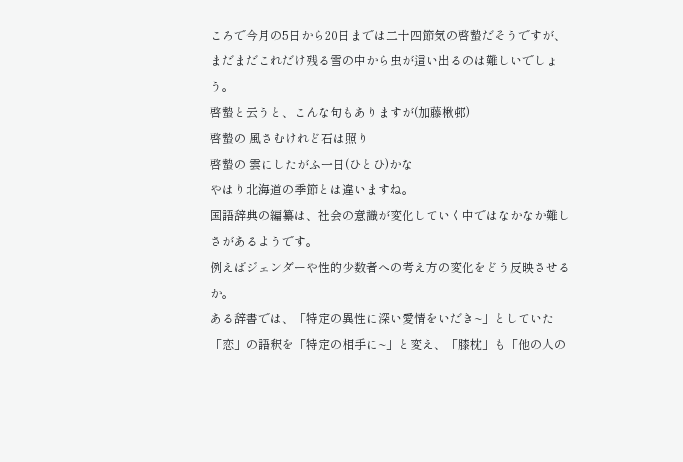ころで今月の5日から20日までは二十四節気の啓蟄だそうですが、まだまだこれだけ残る雪の中から虫が這い出るのは難しいでしょう。
啓蟄と云うと、こんな句もありますが(加藤楸邨)
啓蟄の 風さむけれど石は照り
啓蟄の 雲にしたがふ一日(ひとひ)かな
やはり北海道の季節とは違いますね。
国語辞典の編纂は、社会の意識が変化していく中ではなかなか難しさがあるようです。
例えばジェンダーや性的少数者への考え方の変化をどう反映させるか。
ある辞書では、「特定の異性に深い愛情をいだき~」としていた「恋」の語釈を「特定の相手に~」と変え、「膝枕」も「他の人の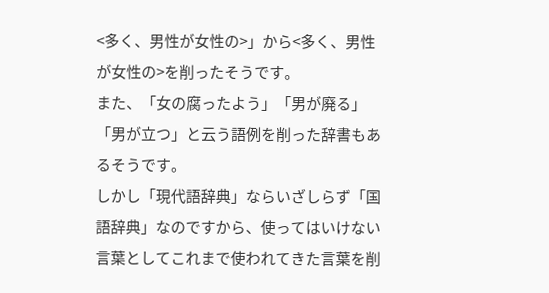<多く、男性が女性の>」から<多く、男性が女性の>を削ったそうです。
また、「女の腐ったよう」「男が廃る」「男が立つ」と云う語例を削った辞書もあるそうです。
しかし「現代語辞典」ならいざしらず「国語辞典」なのですから、使ってはいけない言葉としてこれまで使われてきた言葉を削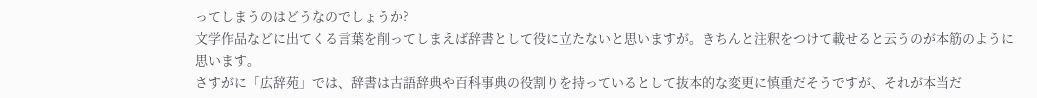ってしまうのはどうなのでしょうか?
文学作品などに出てくる言葉を削ってしまえば辞書として役に立たないと思いますが。きちんと注釈をつけて載せると云うのが本筋のように思います。
さすがに「広辞苑」では、辞書は古語辞典や百科事典の役割りを持っているとして抜本的な変更に慎重だそうですが、それが本当だ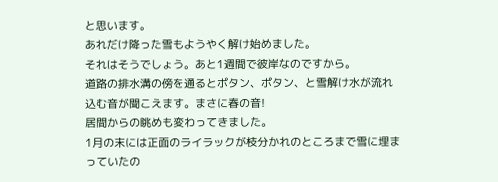と思います。
あれだけ降った雪もようやく解け始めました。
それはそうでしょう。あと1週間で彼岸なのですから。
道路の排水溝の傍を通るとポタン、ポタン、と雪解け水が流れ込む音が聞こえます。まさに春の音!
居間からの眺めも変わってきました。
1月の末には正面のライラックが枝分かれのところまで雪に埋まっていたの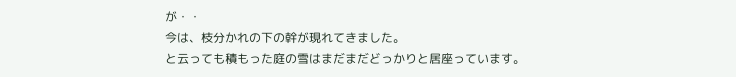が・・
今は、枝分かれの下の幹が現れてきました。
と云っても積もった庭の雪はまだまだどっかりと居座っています。